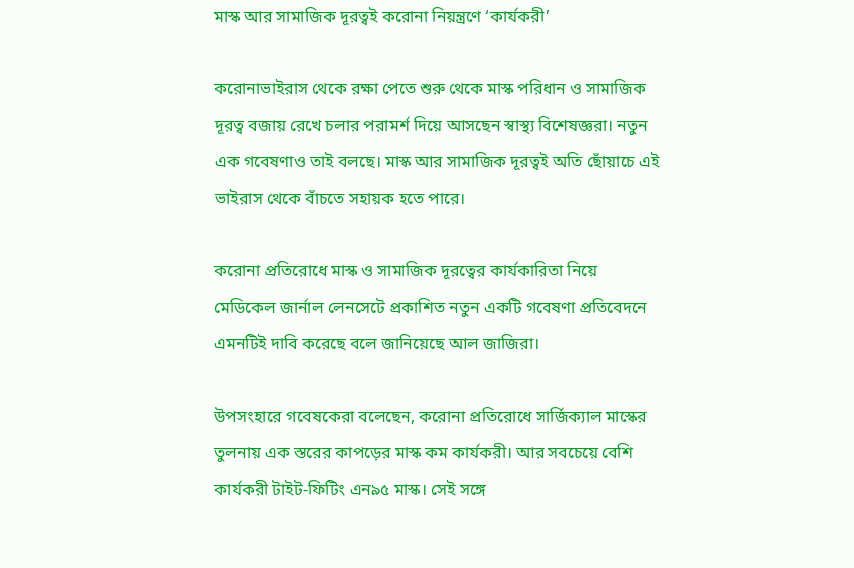মাস্ক আর সামাজিক দূরত্বই করোনা নিয়ন্ত্রণে ‘কার্যকরী’

করোনাভাইরাস থেকে রক্ষা পেতে শুরু থেকে মাস্ক পরিধান ও সামাজিক দূরত্ব বজায় রেখে চলার পরামর্শ দিয়ে আসছেন স্বাস্থ্য বিশেষজ্ঞরা। নতুন এক গবেষণাও তাই বলছে। মাস্ক আর সামাজিক দূরত্বই অতি ছোঁয়াচে এই ভাইরাস থেকে বাঁচতে সহায়ক হতে পারে।

করোনা প্রতিরোধে মাস্ক ও সামাজিক দূরত্বের কার্যকারিতা নিয়ে মেডিকেল জার্নাল লেনসেটে প্রকাশিত নতুন একটি গবেষণা প্রতিবেদনে এমনটিই দাবি করেছে বলে জানিয়েছে আল জাজিরা।

উপসংহারে গবেষকেরা বলেছেন, করোনা প্রতিরোধে সার্জিক্যাল মাস্কের তুলনায় এক স্তরের কাপড়ের মাস্ক কম কার্যকরী। আর সবচেয়ে বেশি কার্যকরী টাইট-ফিটিং এন৯৫ মাস্ক। সেই সঙ্গে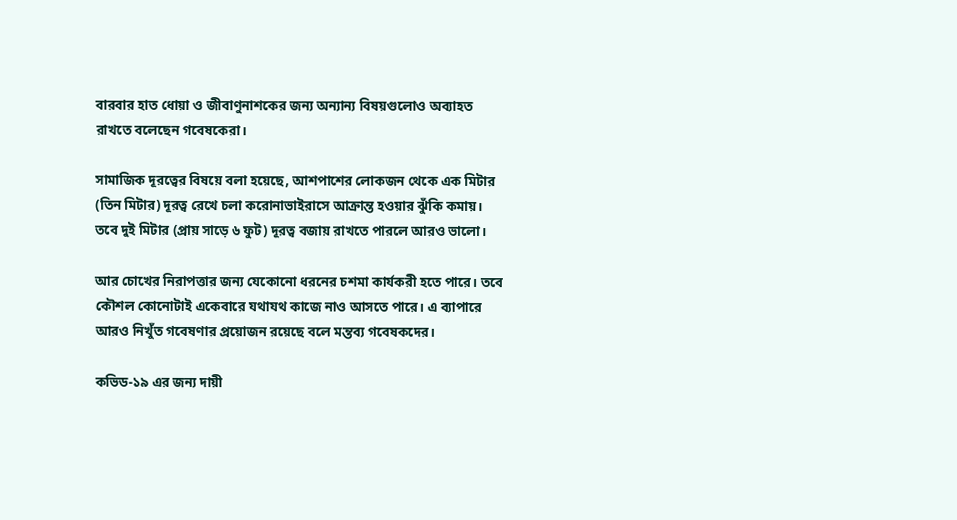বারবার হাত ধোয়া ও জীবাণুনাশকের জন্য অন্যান্য বিষয়গুলোও অব্যাহত রাখতে বলেছেন গবেষকেরা।

সামাজিক দূরত্বের বিষয়ে বলা হয়েছে, আশপাশের লোকজন থেকে এক মিটার (তিন মিটার) দূরত্ব রেখে চলা করোনাভাইরাসে আক্রান্ত হওয়ার ঝুঁকি কমায়। তবে দুই মিটার (প্রায় সাড়ে ৬ ফুট) দূরত্ব বজায় রাখতে পারলে আরও ভালো।

আর চোখের নিরাপত্তার জন্য যেকোনো ধরনের চশমা কার্যকরী হতে পারে। তবে কৌশল কোনোটাই একেবারে যথাযথ কাজে নাও আসতে পারে। এ ব্যাপারে আরও নিখুঁত গবেষণার প্রয়োজন রয়েছে বলে মন্তব্য গবেষকদের।

কভিড-১৯ এর জন্য দায়ী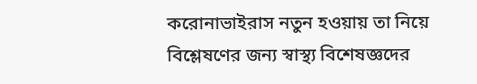করোনাভাইরাস নতুন হওয়ায় তা নিয়ে বিশ্লেষণের জন্য স্বাস্থ্য বিশেষজ্ঞদের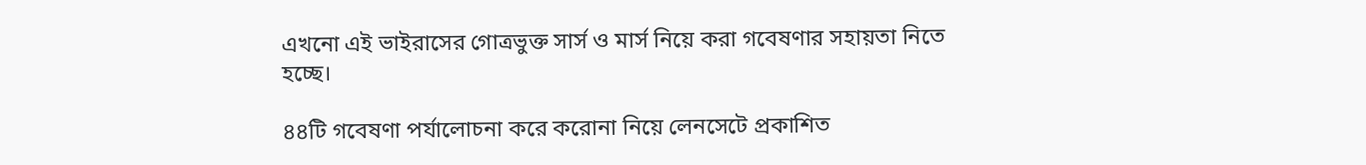এখনো এই ভাইরাসের গোত্রভুক্ত সার্স ও মার্স নিয়ে করা গবেষণার সহায়তা নিতে হচ্ছে।

৪৪টি গবেষণা পর্যালোচনা করে করোনা নিয়ে লেনসেটে প্রকাশিত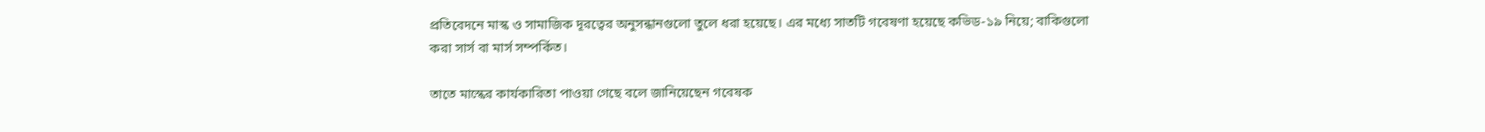প্রতিবেদনে মাস্ক ও সামাজিক দূরত্বের অনুসন্ধানগুলো তুলে ধরা হয়েছে। এর মধ্যে সাতটি গবেষণা হয়েছে কভিড-১৯ নিয়ে; বাকিগুলো করা সার্স বা মার্স সম্পর্কিত।

তাতে মাস্কের কার্যকারিতা পাওয়া গেছে বলে জানিয়েছেন গবেষক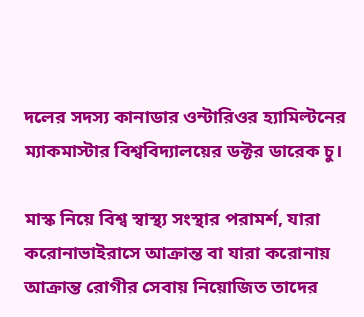দলের সদস্য কানাডার ওন্টারিওর হ্যামিল্টনের ম্যাকমাস্টার বিশ্ববিদ্যালয়ের ডক্টর ডারেক চু।

মাস্ক নিয়ে বিশ্ব স্বাস্থ্য সংস্থার পরামর্শ, যারা করোনাভাইরাসে আক্রান্ত বা যারা করোনায় আক্রান্ত রোগীর সেবায় নিয়োজিত তাদের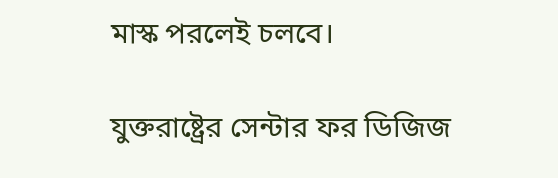মাস্ক পরলেই চলবে।

যুক্তরাষ্ট্রের সেন্টার ফর ডিজিজ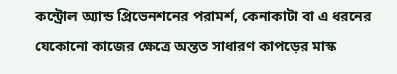কন্ট্রোল অ্যান্ড প্রিভেনশনের পরামর্শ, কেনাকাটা বা এ ধরনের যেকোনো কাজের ক্ষেত্রে অন্তত সাধারণ কাপড়ের মাস্ক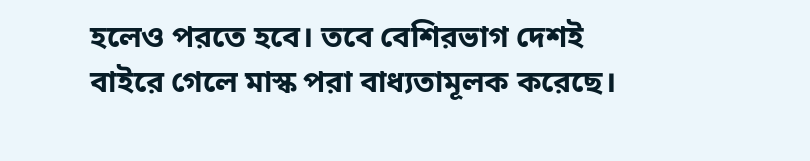হলেও পরতে হবে। তবে বেশিরভাগ দেশই বাইরে গেলে মাস্ক পরা বাধ্যতামূলক করেছে।